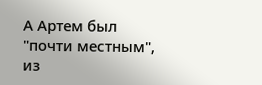А Артем был "почти местным", из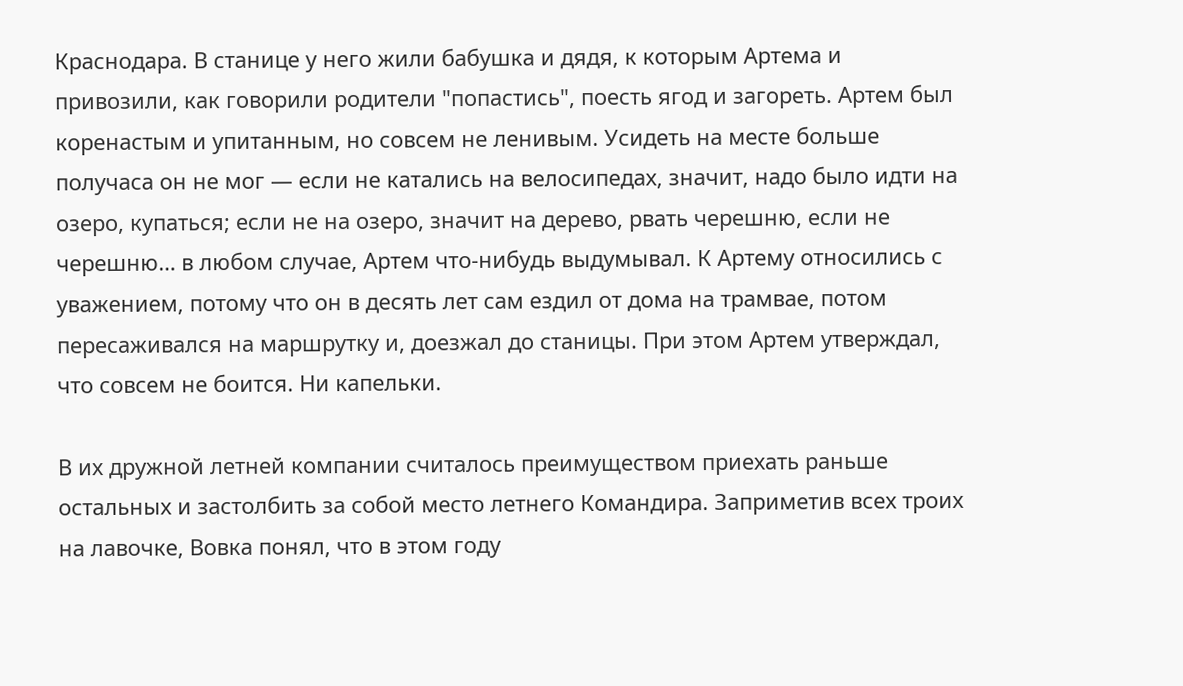Краснодара. В станице у него жили бабушка и дядя, к которым Артема и привозили, как говорили родители "попастись", поесть ягод и загореть. Артем был коренастым и упитанным, но совсем не ленивым. Усидеть на месте больше получаса он не мог — если не катались на велосипедах, значит, надо было идти на озеро, купаться; если не на озеро, значит на дерево, рвать черешню, если не черешню… в любом случае, Артем что-нибудь выдумывал. К Артему относились с уважением, потому что он в десять лет сам ездил от дома на трамвае, потом пересаживался на маршрутку и, доезжал до станицы. При этом Артем утверждал, что совсем не боится. Ни капельки.

В их дружной летней компании считалось преимуществом приехать раньше остальных и застолбить за собой место летнего Командира. Заприметив всех троих на лавочке, Вовка понял, что в этом году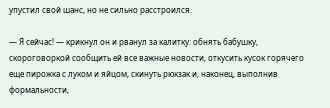упустил свой шанс, но не сильно расстроился.

— Я сейчас! — крикнул он и рванул за калитку: обнять бабушку, скороговоркой сообщить ей все важные новости, откусить кусок горячего еще пирожка с луком и яйцом, скинуть рюкзак и, наконец, выполнив формальности,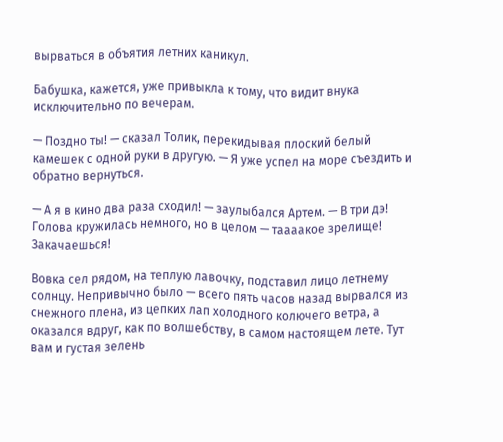вырваться в объятия летних каникул.

Бабушка, кажется, уже привыкла к тому, что видит внука исключительно по вечерам.

— Поздно ты! — сказал Толик, перекидывая плоский белый камешек с одной руки в другую. — Я уже успел на море съездить и обратно вернуться.

— А я в кино два раза сходил! — заулыбался Артем. — В три дэ! Голова кружилась немного, но в целом — таааакое зрелище! Закачаешься!

Вовка сел рядом, на теплую лавочку, подставил лицо летнему солнцу. Непривычно было — всего пять часов назад вырвался из снежного плена, из цепких лап холодного колючего ветра, а оказался вдруг, как по волшебству, в самом настоящем лете. Тут вам и густая зелень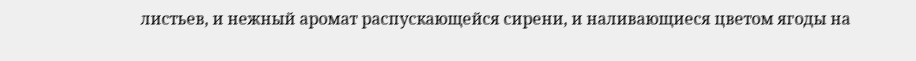листьев, и нежный аромат распускающейся сирени, и наливающиеся цветом ягоды на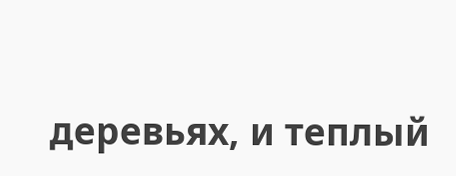деревьях, и теплый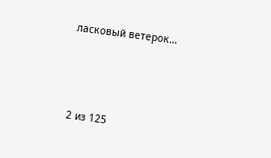ласковый ветерок…



2 из 125